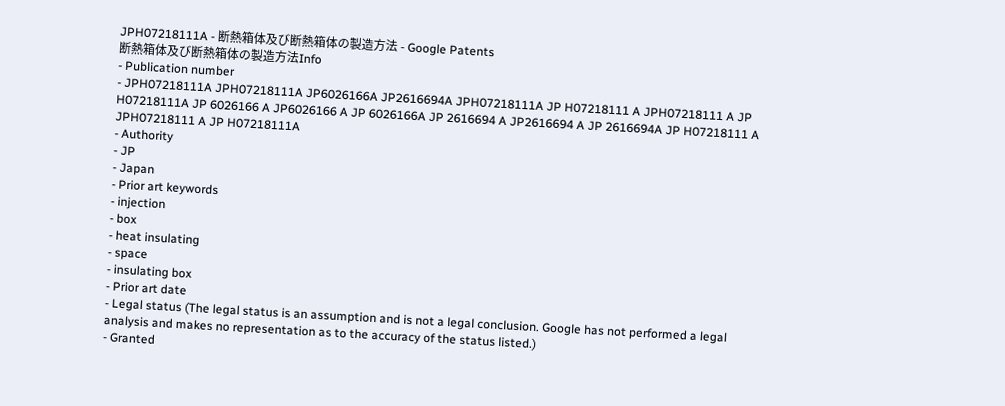JPH07218111A - 断熱箱体及び断熱箱体の製造方法 - Google Patents
断熱箱体及び断熱箱体の製造方法Info
- Publication number
- JPH07218111A JPH07218111A JP6026166A JP2616694A JPH07218111A JP H07218111 A JPH07218111 A JP H07218111A JP 6026166 A JP6026166 A JP 6026166A JP 2616694 A JP2616694 A JP 2616694A JP H07218111 A JPH07218111 A JP H07218111A
- Authority
- JP
- Japan
- Prior art keywords
- injection
- box
- heat insulating
- space
- insulating box
- Prior art date
- Legal status (The legal status is an assumption and is not a legal conclusion. Google has not performed a legal analysis and makes no representation as to the accuracy of the status listed.)
- Granted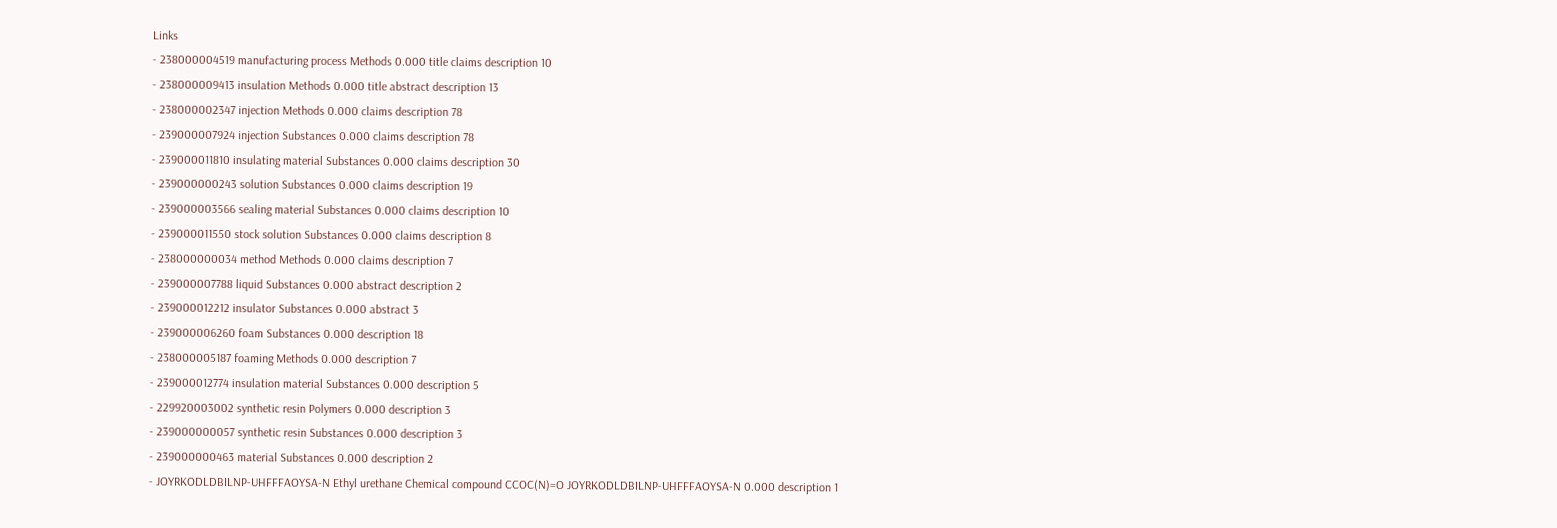Links
- 238000004519 manufacturing process Methods 0.000 title claims description 10
- 238000009413 insulation Methods 0.000 title abstract description 13
- 238000002347 injection Methods 0.000 claims description 78
- 239000007924 injection Substances 0.000 claims description 78
- 239000011810 insulating material Substances 0.000 claims description 30
- 239000000243 solution Substances 0.000 claims description 19
- 239000003566 sealing material Substances 0.000 claims description 10
- 239000011550 stock solution Substances 0.000 claims description 8
- 238000000034 method Methods 0.000 claims description 7
- 239000007788 liquid Substances 0.000 abstract description 2
- 239000012212 insulator Substances 0.000 abstract 3
- 239000006260 foam Substances 0.000 description 18
- 238000005187 foaming Methods 0.000 description 7
- 239000012774 insulation material Substances 0.000 description 5
- 229920003002 synthetic resin Polymers 0.000 description 3
- 239000000057 synthetic resin Substances 0.000 description 3
- 239000000463 material Substances 0.000 description 2
- JOYRKODLDBILNP-UHFFFAOYSA-N Ethyl urethane Chemical compound CCOC(N)=O JOYRKODLDBILNP-UHFFFAOYSA-N 0.000 description 1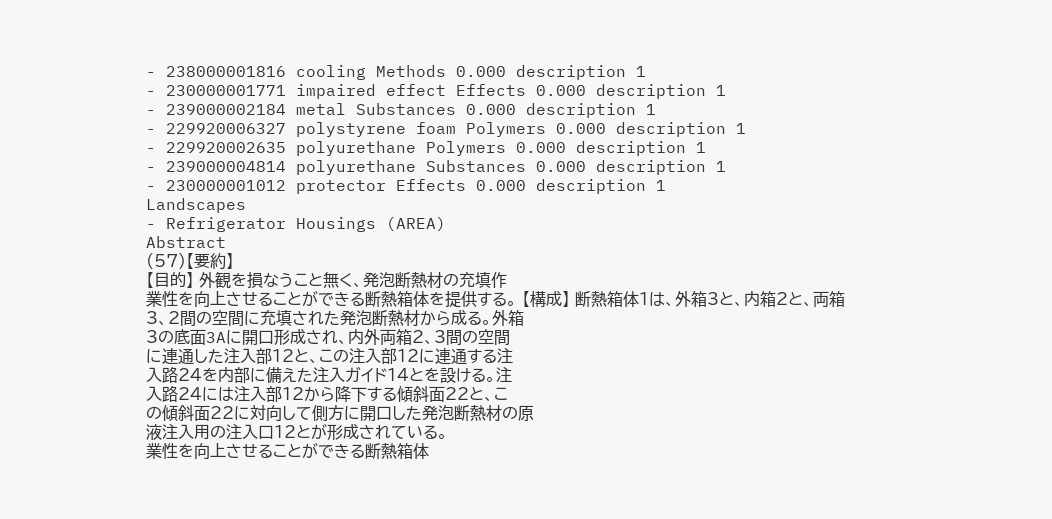- 238000001816 cooling Methods 0.000 description 1
- 230000001771 impaired effect Effects 0.000 description 1
- 239000002184 metal Substances 0.000 description 1
- 229920006327 polystyrene foam Polymers 0.000 description 1
- 229920002635 polyurethane Polymers 0.000 description 1
- 239000004814 polyurethane Substances 0.000 description 1
- 230000001012 protector Effects 0.000 description 1
Landscapes
- Refrigerator Housings (AREA)
Abstract
(57)【要約】
【目的】 外観を損なうこと無く、発泡断熱材の充填作
業性を向上させることができる断熱箱体を提供する。 【構成】 断熱箱体1は、外箱3と、内箱2と、両箱
3、2間の空間に充填された発泡断熱材から成る。外箱
3の底面3Aに開口形成され、内外両箱2、3間の空間
に連通した注入部12と、この注入部12に連通する注
入路24を内部に備えた注入ガイド14とを設ける。注
入路24には注入部12から降下する傾斜面22と、こ
の傾斜面22に対向して側方に開口した発泡断熱材の原
液注入用の注入口12とが形成されている。
業性を向上させることができる断熱箱体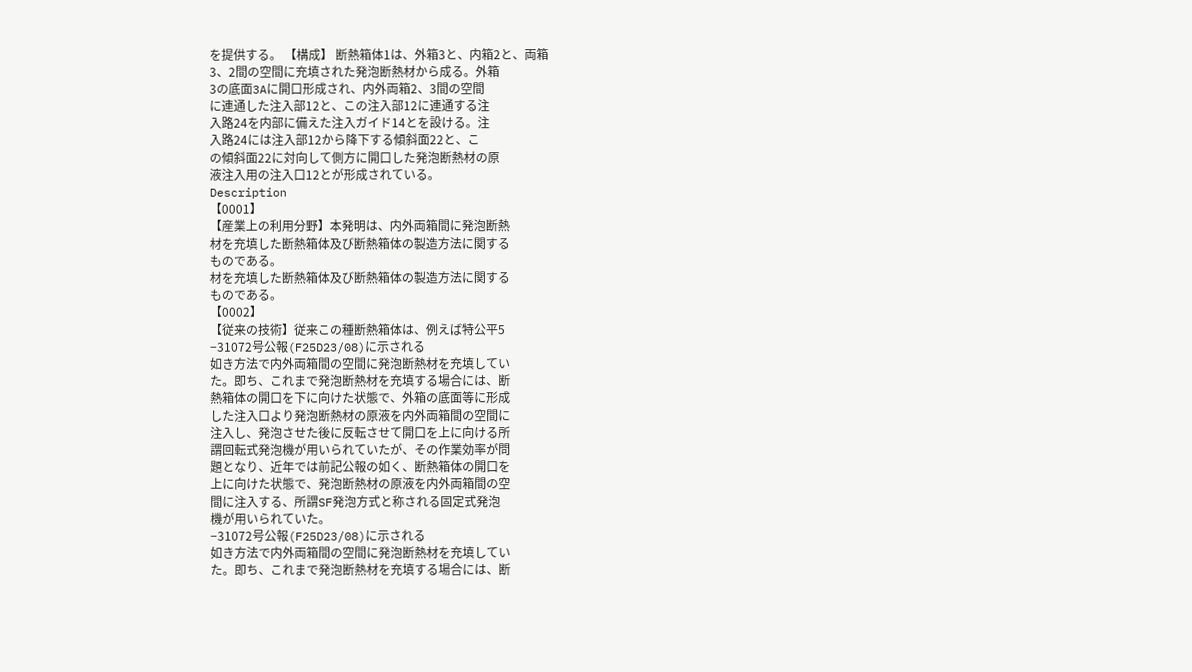を提供する。 【構成】 断熱箱体1は、外箱3と、内箱2と、両箱
3、2間の空間に充填された発泡断熱材から成る。外箱
3の底面3Aに開口形成され、内外両箱2、3間の空間
に連通した注入部12と、この注入部12に連通する注
入路24を内部に備えた注入ガイド14とを設ける。注
入路24には注入部12から降下する傾斜面22と、こ
の傾斜面22に対向して側方に開口した発泡断熱材の原
液注入用の注入口12とが形成されている。
Description
【0001】
【産業上の利用分野】本発明は、内外両箱間に発泡断熱
材を充填した断熱箱体及び断熱箱体の製造方法に関する
ものである。
材を充填した断熱箱体及び断熱箱体の製造方法に関する
ものである。
【0002】
【従来の技術】従来この種断熱箱体は、例えば特公平5
−31072号公報(F25D23/08)に示される
如き方法で内外両箱間の空間に発泡断熱材を充填してい
た。即ち、これまで発泡断熱材を充填する場合には、断
熱箱体の開口を下に向けた状態で、外箱の底面等に形成
した注入口より発泡断熱材の原液を内外両箱間の空間に
注入し、発泡させた後に反転させて開口を上に向ける所
謂回転式発泡機が用いられていたが、その作業効率が問
題となり、近年では前記公報の如く、断熱箱体の開口を
上に向けた状態で、発泡断熱材の原液を内外両箱間の空
間に注入する、所謂SF発泡方式と称される固定式発泡
機が用いられていた。
−31072号公報(F25D23/08)に示される
如き方法で内外両箱間の空間に発泡断熱材を充填してい
た。即ち、これまで発泡断熱材を充填する場合には、断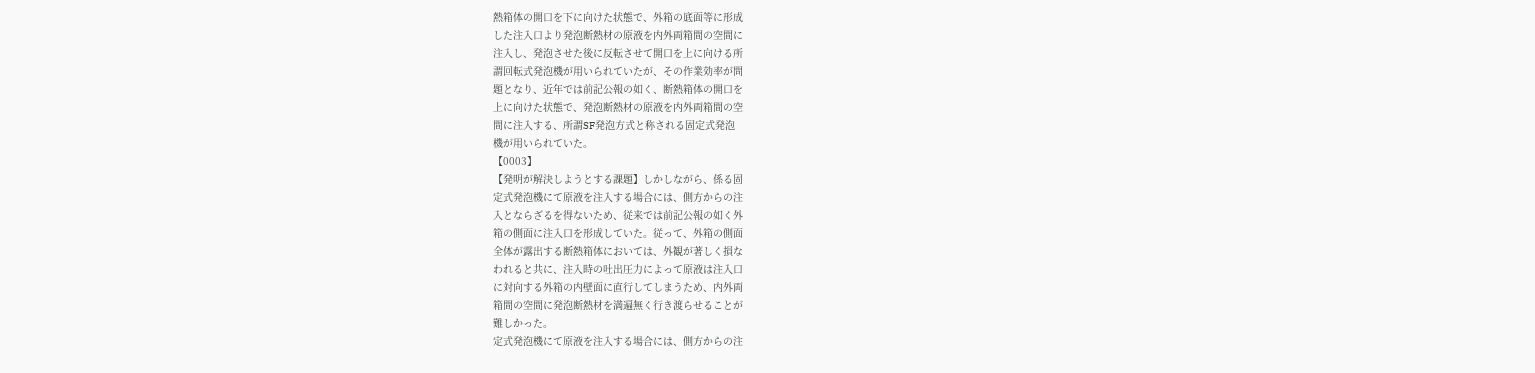熱箱体の開口を下に向けた状態で、外箱の底面等に形成
した注入口より発泡断熱材の原液を内外両箱間の空間に
注入し、発泡させた後に反転させて開口を上に向ける所
謂回転式発泡機が用いられていたが、その作業効率が問
題となり、近年では前記公報の如く、断熱箱体の開口を
上に向けた状態で、発泡断熱材の原液を内外両箱間の空
間に注入する、所謂SF発泡方式と称される固定式発泡
機が用いられていた。
【0003】
【発明が解決しようとする課題】しかしながら、係る固
定式発泡機にて原液を注入する場合には、側方からの注
入とならざるを得ないため、従来では前記公報の如く外
箱の側面に注入口を形成していた。従って、外箱の側面
全体が露出する断熱箱体においては、外観が著しく損な
われると共に、注入時の吐出圧力によって原液は注入口
に対向する外箱の内壁面に直行してしまうため、内外両
箱間の空間に発泡断熱材を満遍無く行き渡らせることが
難しかった。
定式発泡機にて原液を注入する場合には、側方からの注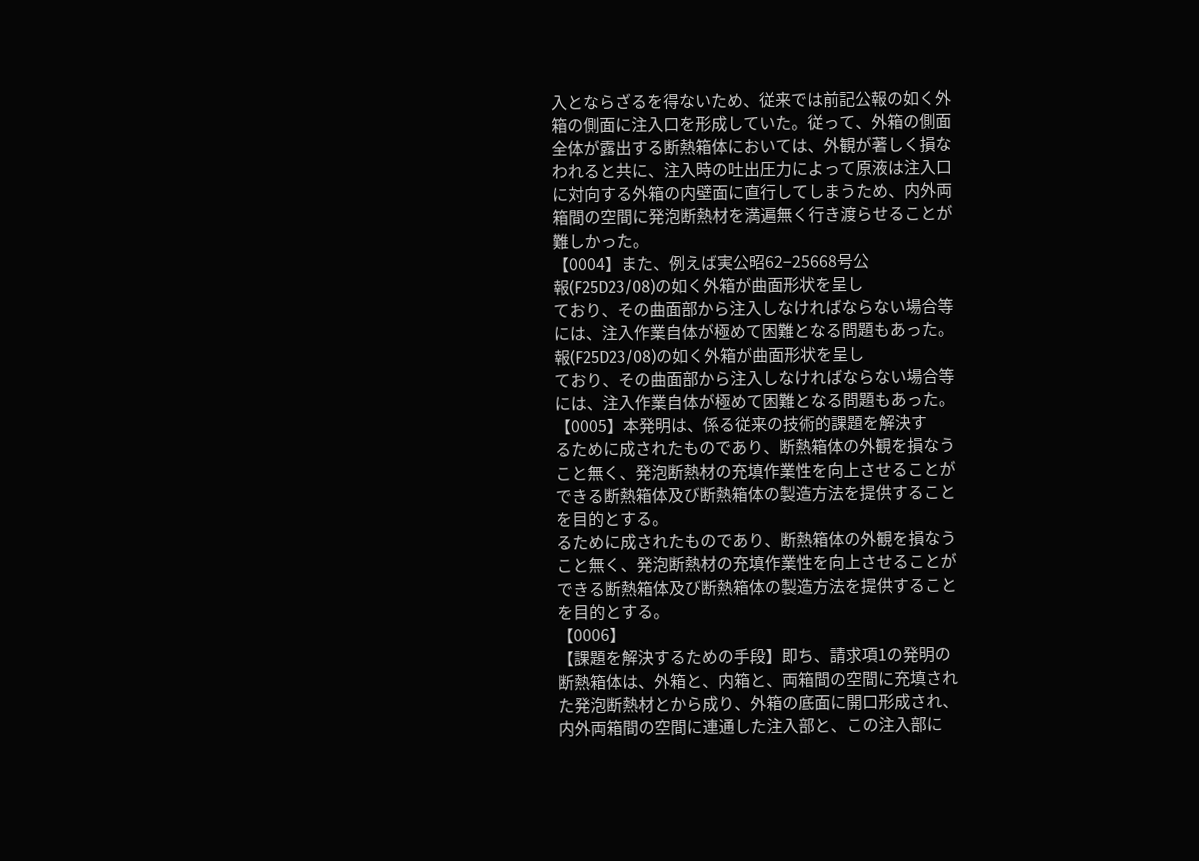入とならざるを得ないため、従来では前記公報の如く外
箱の側面に注入口を形成していた。従って、外箱の側面
全体が露出する断熱箱体においては、外観が著しく損な
われると共に、注入時の吐出圧力によって原液は注入口
に対向する外箱の内壁面に直行してしまうため、内外両
箱間の空間に発泡断熱材を満遍無く行き渡らせることが
難しかった。
【0004】また、例えば実公昭62−25668号公
報(F25D23/08)の如く外箱が曲面形状を呈し
ており、その曲面部から注入しなければならない場合等
には、注入作業自体が極めて困難となる問題もあった。
報(F25D23/08)の如く外箱が曲面形状を呈し
ており、その曲面部から注入しなければならない場合等
には、注入作業自体が極めて困難となる問題もあった。
【0005】本発明は、係る従来の技術的課題を解決す
るために成されたものであり、断熱箱体の外観を損なう
こと無く、発泡断熱材の充填作業性を向上させることが
できる断熱箱体及び断熱箱体の製造方法を提供すること
を目的とする。
るために成されたものであり、断熱箱体の外観を損なう
こと無く、発泡断熱材の充填作業性を向上させることが
できる断熱箱体及び断熱箱体の製造方法を提供すること
を目的とする。
【0006】
【課題を解決するための手段】即ち、請求項1の発明の
断熱箱体は、外箱と、内箱と、両箱間の空間に充填され
た発泡断熱材とから成り、外箱の底面に開口形成され、
内外両箱間の空間に連通した注入部と、この注入部に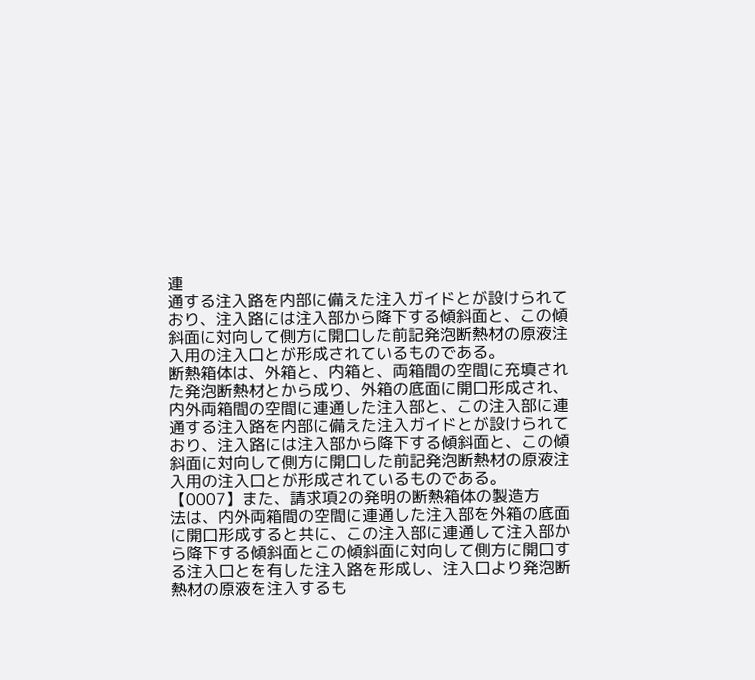連
通する注入路を内部に備えた注入ガイドとが設けられて
おり、注入路には注入部から降下する傾斜面と、この傾
斜面に対向して側方に開口した前記発泡断熱材の原液注
入用の注入口とが形成されているものである。
断熱箱体は、外箱と、内箱と、両箱間の空間に充填され
た発泡断熱材とから成り、外箱の底面に開口形成され、
内外両箱間の空間に連通した注入部と、この注入部に連
通する注入路を内部に備えた注入ガイドとが設けられて
おり、注入路には注入部から降下する傾斜面と、この傾
斜面に対向して側方に開口した前記発泡断熱材の原液注
入用の注入口とが形成されているものである。
【0007】また、請求項2の発明の断熱箱体の製造方
法は、内外両箱間の空間に連通した注入部を外箱の底面
に開口形成すると共に、この注入部に連通して注入部か
ら降下する傾斜面とこの傾斜面に対向して側方に開口す
る注入口とを有した注入路を形成し、注入口より発泡断
熱材の原液を注入するも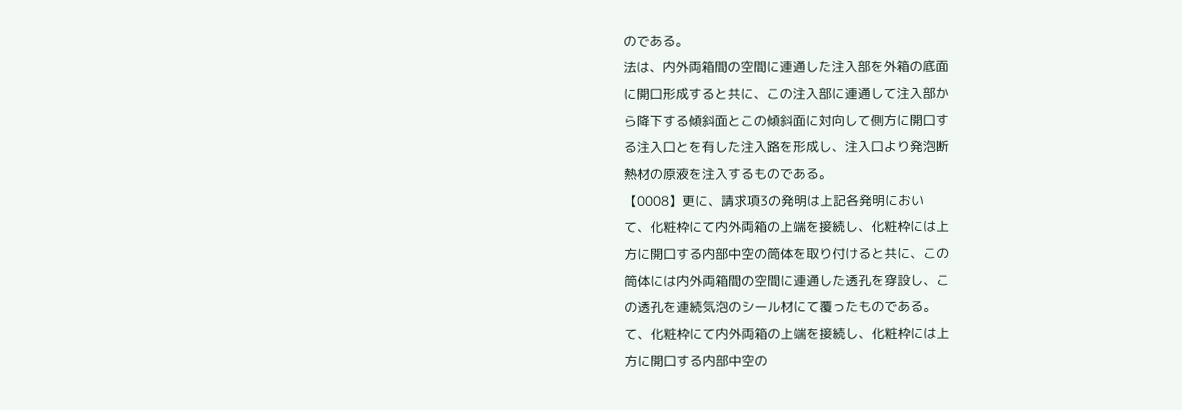のである。
法は、内外両箱間の空間に連通した注入部を外箱の底面
に開口形成すると共に、この注入部に連通して注入部か
ら降下する傾斜面とこの傾斜面に対向して側方に開口す
る注入口とを有した注入路を形成し、注入口より発泡断
熱材の原液を注入するものである。
【0008】更に、請求項3の発明は上記各発明におい
て、化粧枠にて内外両箱の上端を接続し、化粧枠には上
方に開口する内部中空の筒体を取り付けると共に、この
筒体には内外両箱間の空間に連通した透孔を穿設し、こ
の透孔を連続気泡のシール材にて覆ったものである。
て、化粧枠にて内外両箱の上端を接続し、化粧枠には上
方に開口する内部中空の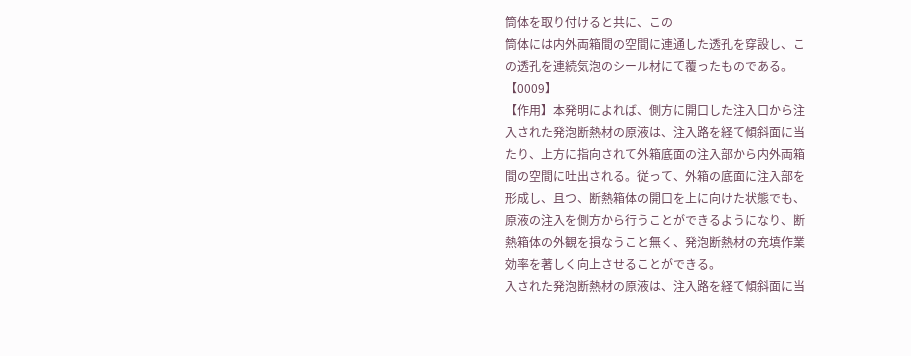筒体を取り付けると共に、この
筒体には内外両箱間の空間に連通した透孔を穿設し、こ
の透孔を連続気泡のシール材にて覆ったものである。
【0009】
【作用】本発明によれば、側方に開口した注入口から注
入された発泡断熱材の原液は、注入路を経て傾斜面に当
たり、上方に指向されて外箱底面の注入部から内外両箱
間の空間に吐出される。従って、外箱の底面に注入部を
形成し、且つ、断熱箱体の開口を上に向けた状態でも、
原液の注入を側方から行うことができるようになり、断
熱箱体の外観を損なうこと無く、発泡断熱材の充填作業
効率を著しく向上させることができる。
入された発泡断熱材の原液は、注入路を経て傾斜面に当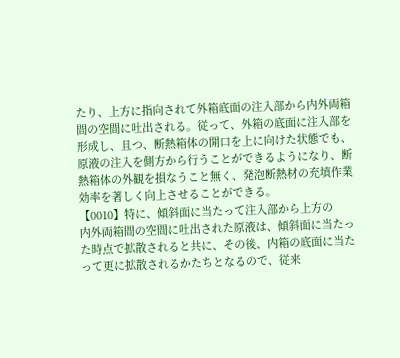たり、上方に指向されて外箱底面の注入部から内外両箱
間の空間に吐出される。従って、外箱の底面に注入部を
形成し、且つ、断熱箱体の開口を上に向けた状態でも、
原液の注入を側方から行うことができるようになり、断
熱箱体の外観を損なうこと無く、発泡断熱材の充填作業
効率を著しく向上させることができる。
【0010】特に、傾斜面に当たって注入部から上方の
内外両箱間の空間に吐出された原液は、傾斜面に当たっ
た時点で拡散されると共に、その後、内箱の底面に当た
って更に拡散されるかたちとなるので、従来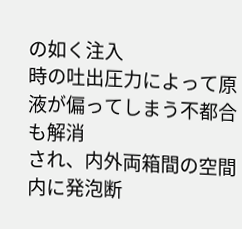の如く注入
時の吐出圧力によって原液が偏ってしまう不都合も解消
され、内外両箱間の空間内に発泡断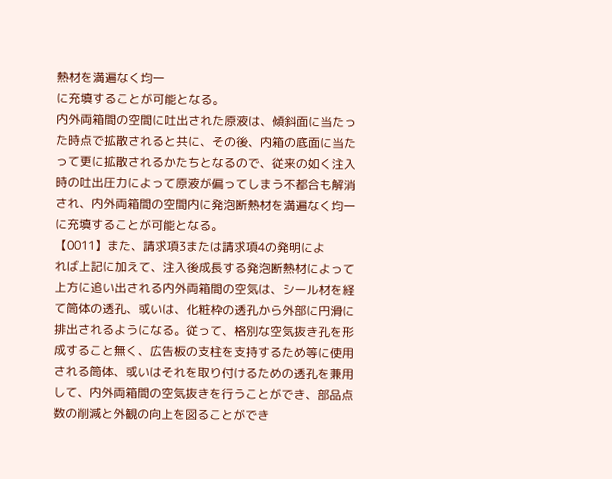熱材を満遍なく均一
に充填することが可能となる。
内外両箱間の空間に吐出された原液は、傾斜面に当たっ
た時点で拡散されると共に、その後、内箱の底面に当た
って更に拡散されるかたちとなるので、従来の如く注入
時の吐出圧力によって原液が偏ってしまう不都合も解消
され、内外両箱間の空間内に発泡断熱材を満遍なく均一
に充填することが可能となる。
【0011】また、請求項3または請求項4の発明によ
れば上記に加えて、注入後成長する発泡断熱材によって
上方に追い出される内外両箱間の空気は、シール材を経
て筒体の透孔、或いは、化粧枠の透孔から外部に円滑に
排出されるようになる。従って、格別な空気抜き孔を形
成すること無く、広告板の支柱を支持するため等に使用
される筒体、或いはそれを取り付けるための透孔を兼用
して、内外両箱間の空気抜きを行うことができ、部品点
数の削減と外観の向上を図ることができ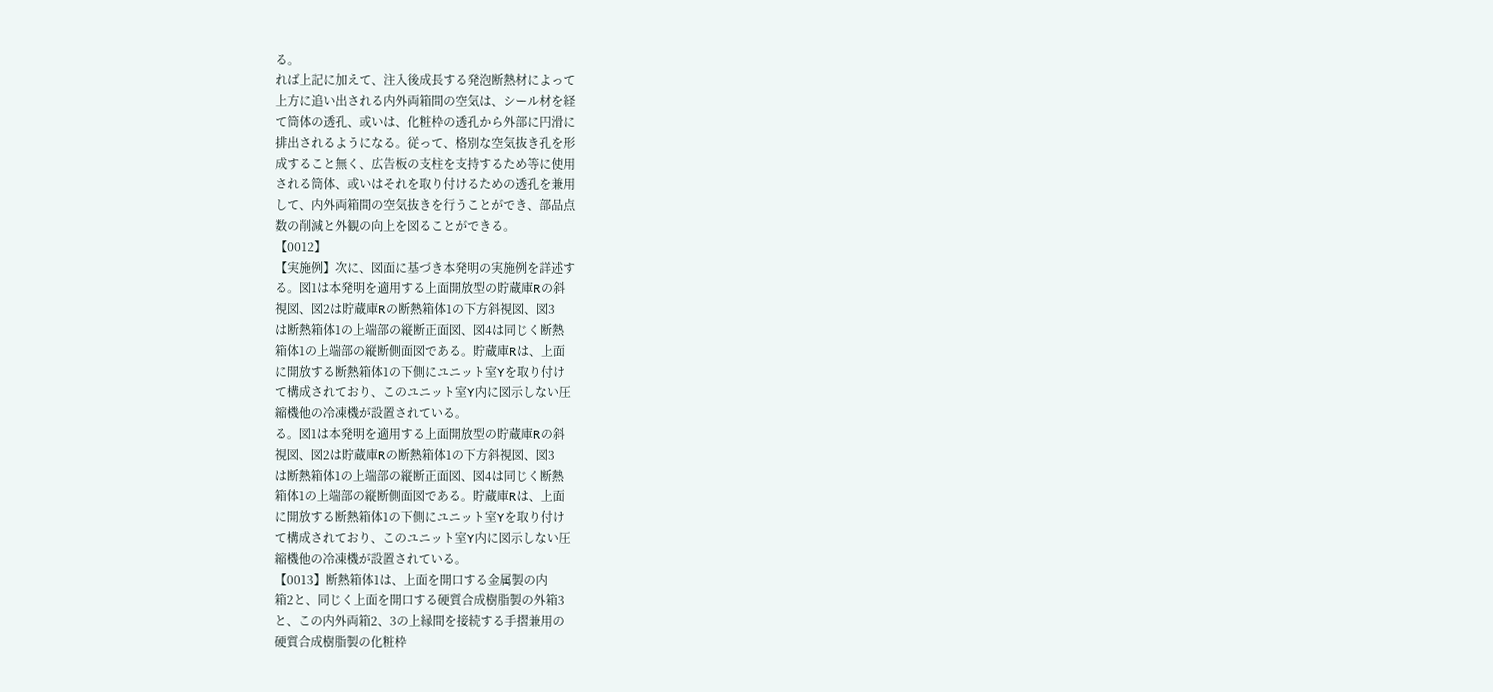る。
れば上記に加えて、注入後成長する発泡断熱材によって
上方に追い出される内外両箱間の空気は、シール材を経
て筒体の透孔、或いは、化粧枠の透孔から外部に円滑に
排出されるようになる。従って、格別な空気抜き孔を形
成すること無く、広告板の支柱を支持するため等に使用
される筒体、或いはそれを取り付けるための透孔を兼用
して、内外両箱間の空気抜きを行うことができ、部品点
数の削減と外観の向上を図ることができる。
【0012】
【実施例】次に、図面に基づき本発明の実施例を詳述す
る。図1は本発明を適用する上面開放型の貯蔵庫Rの斜
視図、図2は貯蔵庫Rの断熱箱体1の下方斜視図、図3
は断熱箱体1の上端部の縦断正面図、図4は同じく断熱
箱体1の上端部の縦断側面図である。貯蔵庫Rは、上面
に開放する断熱箱体1の下側にユニット室Yを取り付け
て構成されており、このユニット室Y内に図示しない圧
縮機他の冷凍機が設置されている。
る。図1は本発明を適用する上面開放型の貯蔵庫Rの斜
視図、図2は貯蔵庫Rの断熱箱体1の下方斜視図、図3
は断熱箱体1の上端部の縦断正面図、図4は同じく断熱
箱体1の上端部の縦断側面図である。貯蔵庫Rは、上面
に開放する断熱箱体1の下側にユニット室Yを取り付け
て構成されており、このユニット室Y内に図示しない圧
縮機他の冷凍機が設置されている。
【0013】断熱箱体1は、上面を開口する金属製の内
箱2と、同じく上面を開口する硬質合成樹脂製の外箱3
と、この内外両箱2、3の上縁間を接続する手摺兼用の
硬質合成樹脂製の化粧枠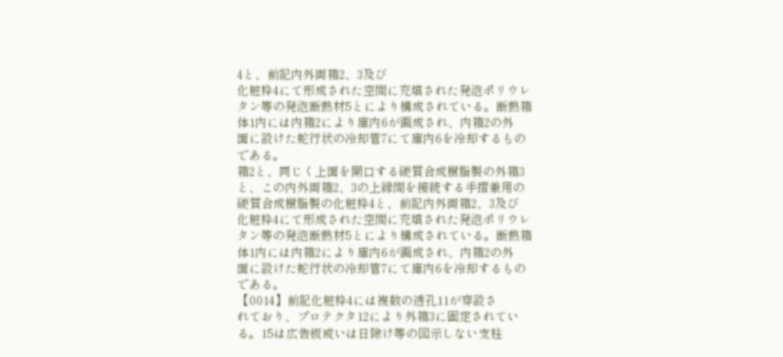4と、前記内外両箱2、3及び
化粧枠4にて形成された空間に充填された発泡ポリウレ
タン等の発泡断熱材5とにより構成されている。断熱箱
体1内には内箱2により庫内6が画成され、内箱2の外
面に設けた蛇行状の冷却管7にて庫内6を冷却するもの
である。
箱2と、同じく上面を開口する硬質合成樹脂製の外箱3
と、この内外両箱2、3の上縁間を接続する手摺兼用の
硬質合成樹脂製の化粧枠4と、前記内外両箱2、3及び
化粧枠4にて形成された空間に充填された発泡ポリウレ
タン等の発泡断熱材5とにより構成されている。断熱箱
体1内には内箱2により庫内6が画成され、内箱2の外
面に設けた蛇行状の冷却管7にて庫内6を冷却するもの
である。
【0014】前記化粧枠4には複数の透孔11が穿設さ
れており、プロテクタ12により外箱3に固定されてい
る。15は広告板或いは日除け等の図示しない支柱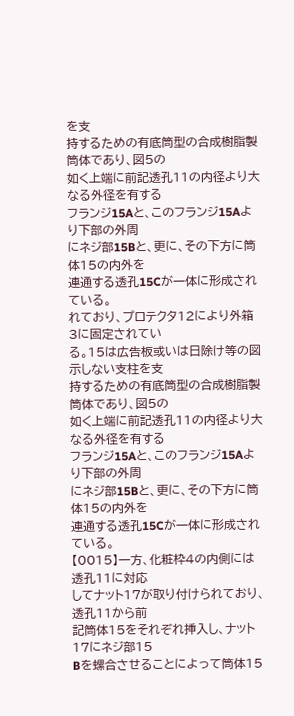を支
持するための有底筒型の合成樹脂製筒体であり、図5の
如く上端に前記透孔11の内径より大なる外径を有する
フランジ15Aと、このフランジ15Aより下部の外周
にネジ部15Bと、更に、その下方に筒体15の内外を
連通する透孔15Cが一体に形成されている。
れており、プロテクタ12により外箱3に固定されてい
る。15は広告板或いは日除け等の図示しない支柱を支
持するための有底筒型の合成樹脂製筒体であり、図5の
如く上端に前記透孔11の内径より大なる外径を有する
フランジ15Aと、このフランジ15Aより下部の外周
にネジ部15Bと、更に、その下方に筒体15の内外を
連通する透孔15Cが一体に形成されている。
【0015】一方、化粧枠4の内側には透孔11に対応
してナット17が取り付けられており、透孔11から前
記筒体15をそれぞれ挿入し、ナット17にネジ部15
Bを螺合させることによって筒体15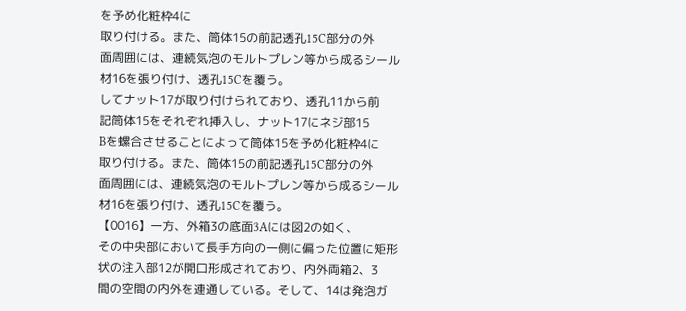を予め化粧枠4に
取り付ける。また、筒体15の前記透孔15C部分の外
面周囲には、連続気泡のモルトプレン等から成るシール
材16を張り付け、透孔15Cを覆う。
してナット17が取り付けられており、透孔11から前
記筒体15をそれぞれ挿入し、ナット17にネジ部15
Bを螺合させることによって筒体15を予め化粧枠4に
取り付ける。また、筒体15の前記透孔15C部分の外
面周囲には、連続気泡のモルトプレン等から成るシール
材16を張り付け、透孔15Cを覆う。
【0016】一方、外箱3の底面3Aには図2の如く、
その中央部において長手方向の一側に偏った位置に矩形
状の注入部12が開口形成されており、内外両箱2、3
間の空間の内外を連通している。そして、14は発泡ガ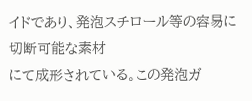イドであり、発泡スチロール等の容易に切断可能な素材
にて成形されている。この発泡ガ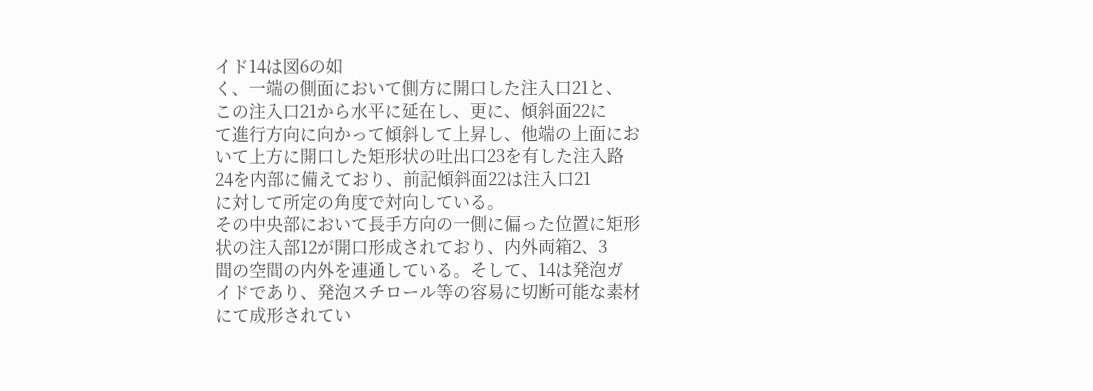イド14は図6の如
く、一端の側面において側方に開口した注入口21と、
この注入口21から水平に延在し、更に、傾斜面22に
て進行方向に向かって傾斜して上昇し、他端の上面にお
いて上方に開口した矩形状の吐出口23を有した注入路
24を内部に備えており、前記傾斜面22は注入口21
に対して所定の角度で対向している。
その中央部において長手方向の一側に偏った位置に矩形
状の注入部12が開口形成されており、内外両箱2、3
間の空間の内外を連通している。そして、14は発泡ガ
イドであり、発泡スチロール等の容易に切断可能な素材
にて成形されてい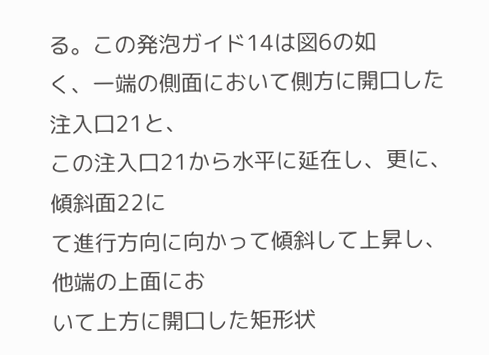る。この発泡ガイド14は図6の如
く、一端の側面において側方に開口した注入口21と、
この注入口21から水平に延在し、更に、傾斜面22に
て進行方向に向かって傾斜して上昇し、他端の上面にお
いて上方に開口した矩形状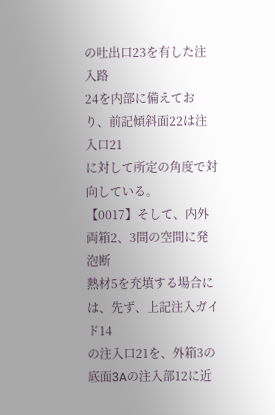の吐出口23を有した注入路
24を内部に備えており、前記傾斜面22は注入口21
に対して所定の角度で対向している。
【0017】そして、内外両箱2、3間の空間に発泡断
熱材5を充填する場合には、先ず、上記注入ガイド14
の注入口21を、外箱3の底面3Aの注入部12に近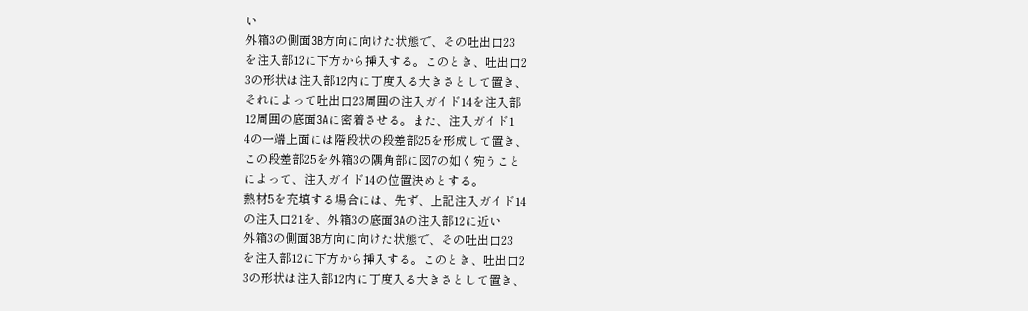い
外箱3の側面3B方向に向けた状態で、その吐出口23
を注入部12に下方から挿入する。このとき、吐出口2
3の形状は注入部12内に丁度入る大きさとして置き、
それによって吐出口23周囲の注入ガイド14を注入部
12周囲の底面3Aに密着させる。また、注入ガイド1
4の一端上面には階段状の段差部25を形成して置き、
この段差部25を外箱3の隅角部に図7の如く宛うこと
によって、注入ガイド14の位置決めとする。
熱材5を充填する場合には、先ず、上記注入ガイド14
の注入口21を、外箱3の底面3Aの注入部12に近い
外箱3の側面3B方向に向けた状態で、その吐出口23
を注入部12に下方から挿入する。このとき、吐出口2
3の形状は注入部12内に丁度入る大きさとして置き、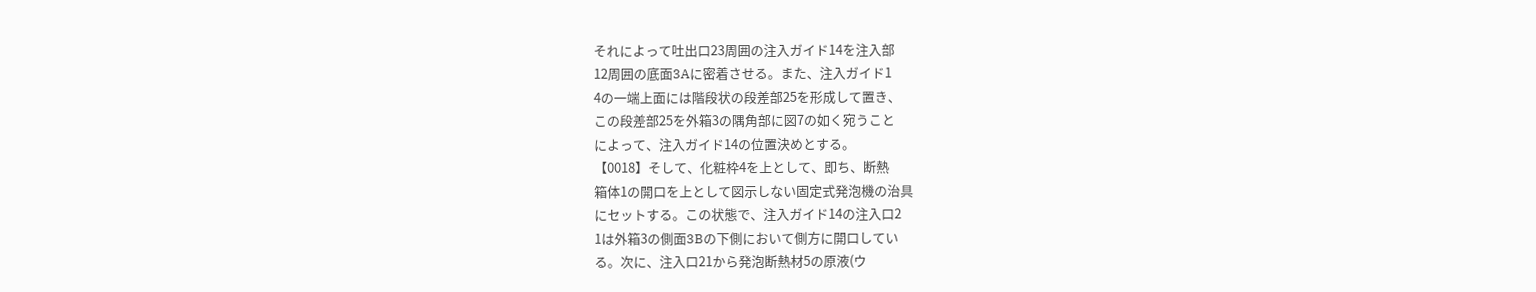それによって吐出口23周囲の注入ガイド14を注入部
12周囲の底面3Aに密着させる。また、注入ガイド1
4の一端上面には階段状の段差部25を形成して置き、
この段差部25を外箱3の隅角部に図7の如く宛うこと
によって、注入ガイド14の位置決めとする。
【0018】そして、化粧枠4を上として、即ち、断熱
箱体1の開口を上として図示しない固定式発泡機の治具
にセットする。この状態で、注入ガイド14の注入口2
1は外箱3の側面3Bの下側において側方に開口してい
る。次に、注入口21から発泡断熱材5の原液(ウ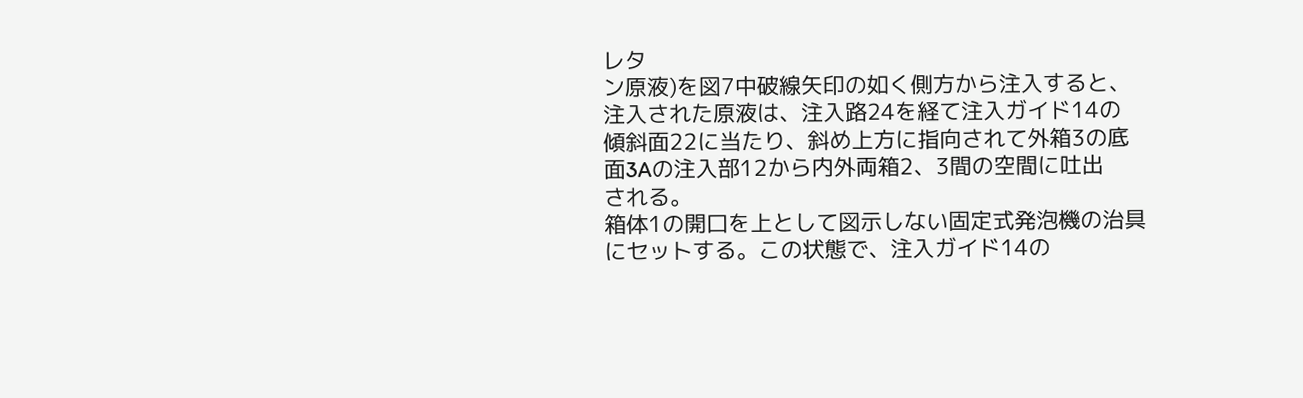レタ
ン原液)を図7中破線矢印の如く側方から注入すると、
注入された原液は、注入路24を経て注入ガイド14の
傾斜面22に当たり、斜め上方に指向されて外箱3の底
面3Aの注入部12から内外両箱2、3間の空間に吐出
される。
箱体1の開口を上として図示しない固定式発泡機の治具
にセットする。この状態で、注入ガイド14の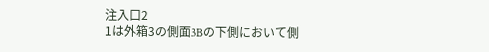注入口2
1は外箱3の側面3Bの下側において側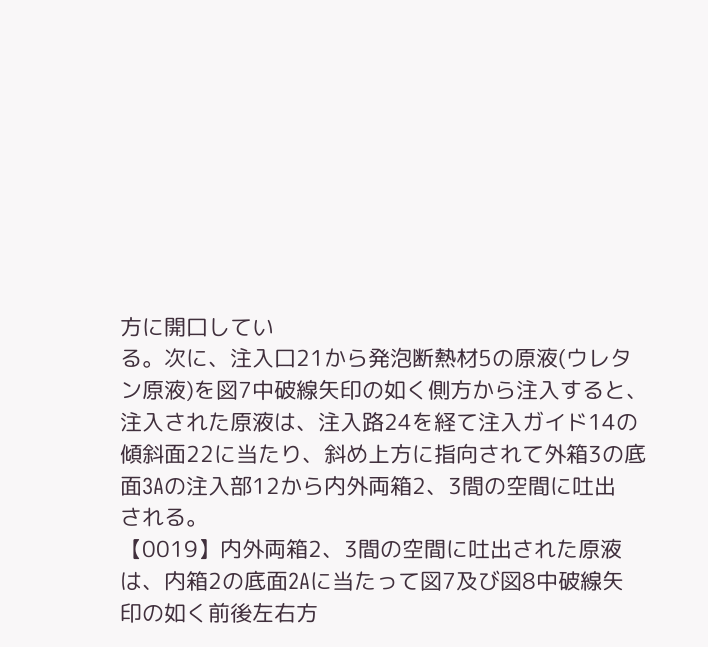方に開口してい
る。次に、注入口21から発泡断熱材5の原液(ウレタ
ン原液)を図7中破線矢印の如く側方から注入すると、
注入された原液は、注入路24を経て注入ガイド14の
傾斜面22に当たり、斜め上方に指向されて外箱3の底
面3Aの注入部12から内外両箱2、3間の空間に吐出
される。
【0019】内外両箱2、3間の空間に吐出された原液
は、内箱2の底面2Aに当たって図7及び図8中破線矢
印の如く前後左右方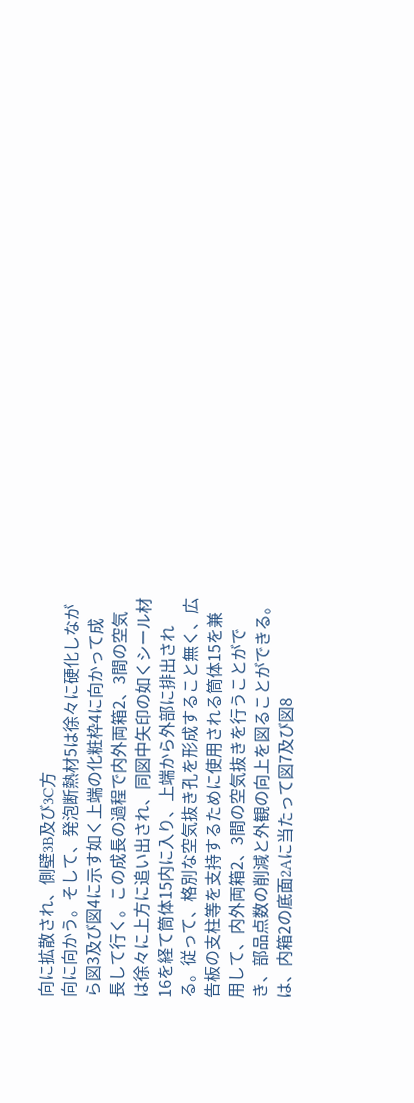向に拡散され、側壁3B及び3C方
向に向かう。そして、発泡断熱材5は徐々に硬化しなが
ら図3及び図4に示す如く上端の化粧枠4に向かって成
長して行く。この成長の過程で内外両箱2、3間の空気
は徐々に上方に追い出され、同図中矢印の如くシール材
16を経て筒体15内に入り、上端から外部に排出され
る。従って、格別な空気抜き孔を形成すること無く、広
告板の支柱等を支持するために使用される筒体15を兼
用して、内外両箱2、3間の空気抜きを行うことがで
き、部品点数の削減と外観の向上を図ることができる。
は、内箱2の底面2Aに当たって図7及び図8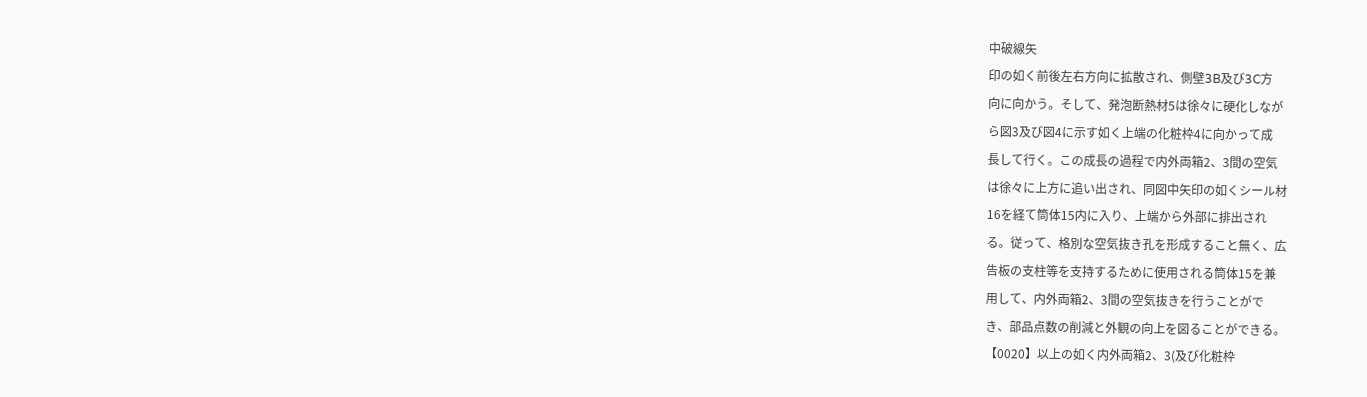中破線矢
印の如く前後左右方向に拡散され、側壁3B及び3C方
向に向かう。そして、発泡断熱材5は徐々に硬化しなが
ら図3及び図4に示す如く上端の化粧枠4に向かって成
長して行く。この成長の過程で内外両箱2、3間の空気
は徐々に上方に追い出され、同図中矢印の如くシール材
16を経て筒体15内に入り、上端から外部に排出され
る。従って、格別な空気抜き孔を形成すること無く、広
告板の支柱等を支持するために使用される筒体15を兼
用して、内外両箱2、3間の空気抜きを行うことがで
き、部品点数の削減と外観の向上を図ることができる。
【0020】以上の如く内外両箱2、3(及び化粧枠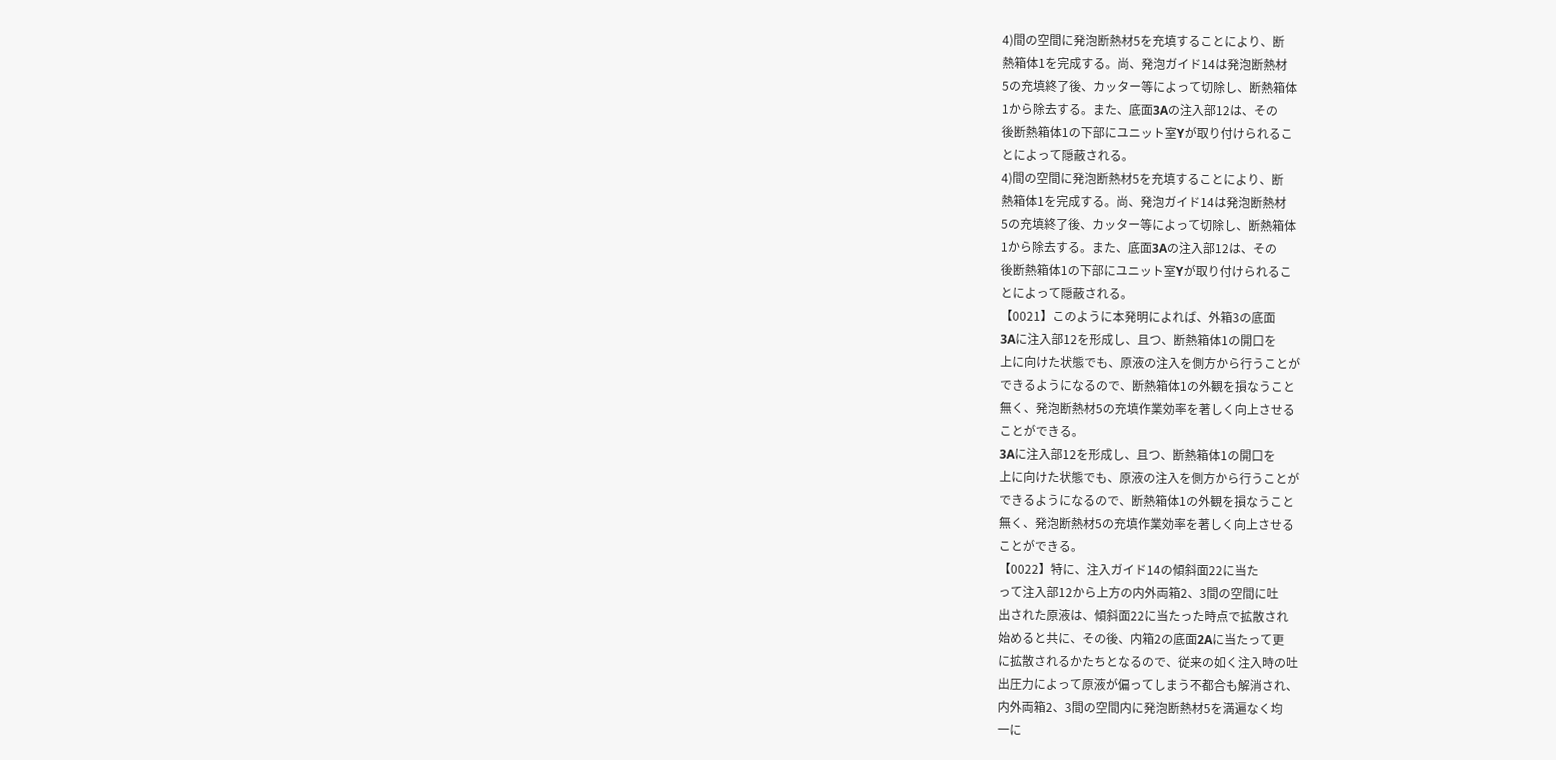4)間の空間に発泡断熱材5を充填することにより、断
熱箱体1を完成する。尚、発泡ガイド14は発泡断熱材
5の充填終了後、カッター等によって切除し、断熱箱体
1から除去する。また、底面3Aの注入部12は、その
後断熱箱体1の下部にユニット室Yが取り付けられるこ
とによって隠蔽される。
4)間の空間に発泡断熱材5を充填することにより、断
熱箱体1を完成する。尚、発泡ガイド14は発泡断熱材
5の充填終了後、カッター等によって切除し、断熱箱体
1から除去する。また、底面3Aの注入部12は、その
後断熱箱体1の下部にユニット室Yが取り付けられるこ
とによって隠蔽される。
【0021】このように本発明によれば、外箱3の底面
3Aに注入部12を形成し、且つ、断熱箱体1の開口を
上に向けた状態でも、原液の注入を側方から行うことが
できるようになるので、断熱箱体1の外観を損なうこと
無く、発泡断熱材5の充填作業効率を著しく向上させる
ことができる。
3Aに注入部12を形成し、且つ、断熱箱体1の開口を
上に向けた状態でも、原液の注入を側方から行うことが
できるようになるので、断熱箱体1の外観を損なうこと
無く、発泡断熱材5の充填作業効率を著しく向上させる
ことができる。
【0022】特に、注入ガイド14の傾斜面22に当た
って注入部12から上方の内外両箱2、3間の空間に吐
出された原液は、傾斜面22に当たった時点で拡散され
始めると共に、その後、内箱2の底面2Aに当たって更
に拡散されるかたちとなるので、従来の如く注入時の吐
出圧力によって原液が偏ってしまう不都合も解消され、
内外両箱2、3間の空間内に発泡断熱材5を満遍なく均
一に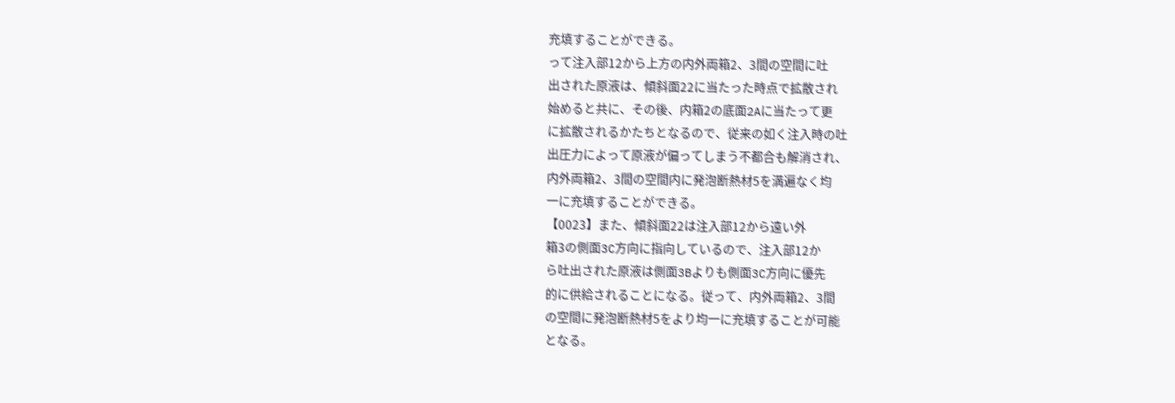充填することができる。
って注入部12から上方の内外両箱2、3間の空間に吐
出された原液は、傾斜面22に当たった時点で拡散され
始めると共に、その後、内箱2の底面2Aに当たって更
に拡散されるかたちとなるので、従来の如く注入時の吐
出圧力によって原液が偏ってしまう不都合も解消され、
内外両箱2、3間の空間内に発泡断熱材5を満遍なく均
一に充填することができる。
【0023】また、傾斜面22は注入部12から遠い外
箱3の側面3C方向に指向しているので、注入部12か
ら吐出された原液は側面3Bよりも側面3C方向に優先
的に供給されることになる。従って、内外両箱2、3間
の空間に発泡断熱材5をより均一に充填することが可能
となる。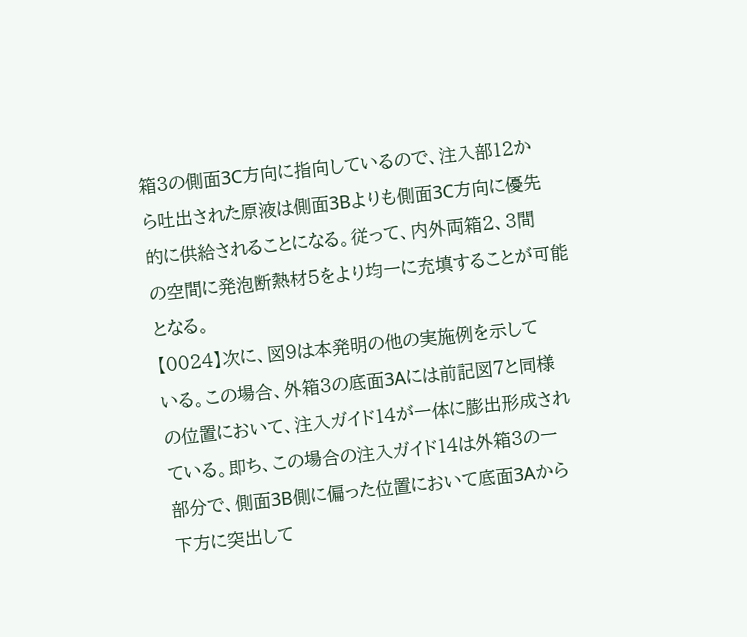箱3の側面3C方向に指向しているので、注入部12か
ら吐出された原液は側面3Bよりも側面3C方向に優先
的に供給されることになる。従って、内外両箱2、3間
の空間に発泡断熱材5をより均一に充填することが可能
となる。
【0024】次に、図9は本発明の他の実施例を示して
いる。この場合、外箱3の底面3Aには前記図7と同様
の位置において、注入ガイド14が一体に膨出形成され
ている。即ち、この場合の注入ガイド14は外箱3の一
部分で、側面3B側に偏った位置において底面3Aから
下方に突出して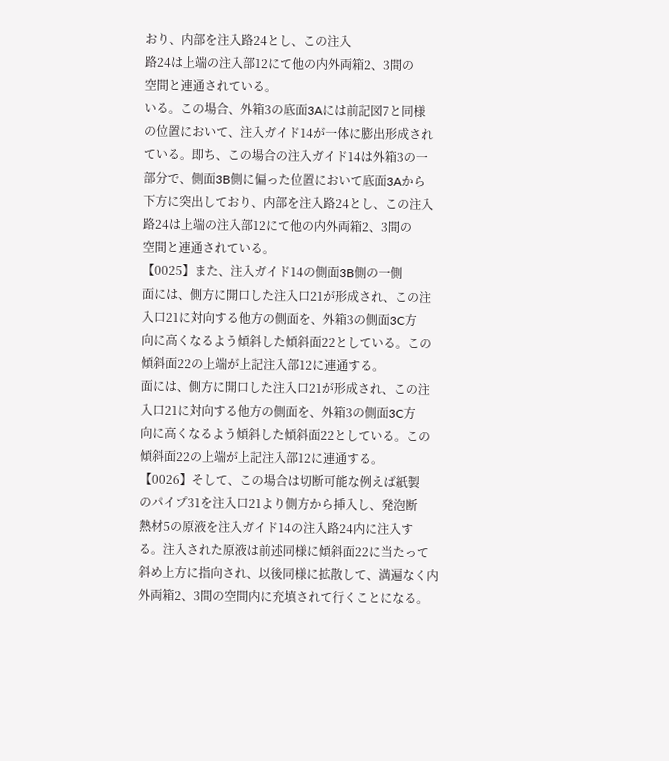おり、内部を注入路24とし、この注入
路24は上端の注入部12にて他の内外両箱2、3間の
空間と連通されている。
いる。この場合、外箱3の底面3Aには前記図7と同様
の位置において、注入ガイド14が一体に膨出形成され
ている。即ち、この場合の注入ガイド14は外箱3の一
部分で、側面3B側に偏った位置において底面3Aから
下方に突出しており、内部を注入路24とし、この注入
路24は上端の注入部12にて他の内外両箱2、3間の
空間と連通されている。
【0025】また、注入ガイド14の側面3B側の一側
面には、側方に開口した注入口21が形成され、この注
入口21に対向する他方の側面を、外箱3の側面3C方
向に高くなるよう傾斜した傾斜面22としている。この
傾斜面22の上端が上記注入部12に連通する。
面には、側方に開口した注入口21が形成され、この注
入口21に対向する他方の側面を、外箱3の側面3C方
向に高くなるよう傾斜した傾斜面22としている。この
傾斜面22の上端が上記注入部12に連通する。
【0026】そして、この場合は切断可能な例えば紙製
のパイプ31を注入口21より側方から挿入し、発泡断
熱材5の原液を注入ガイド14の注入路24内に注入す
る。注入された原液は前述同様に傾斜面22に当たって
斜め上方に指向され、以後同様に拡散して、満遍なく内
外両箱2、3間の空間内に充填されて行くことになる。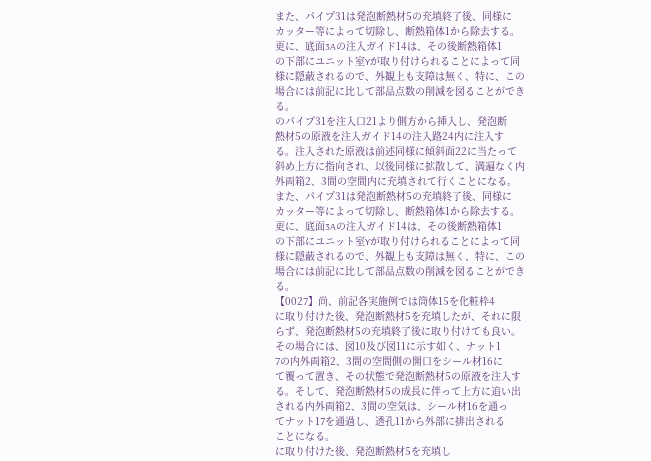また、パイプ31は発泡断熱材5の充填終了後、同様に
カッター等によって切除し、断熱箱体1から除去する。
更に、底面3Aの注入ガイド14は、その後断熱箱体1
の下部にユニット室Yが取り付けられることによって同
様に隠蔽されるので、外観上も支障は無く、特に、この
場合には前記に比して部品点数の削減を図ることができ
る。
のパイプ31を注入口21より側方から挿入し、発泡断
熱材5の原液を注入ガイド14の注入路24内に注入す
る。注入された原液は前述同様に傾斜面22に当たって
斜め上方に指向され、以後同様に拡散して、満遍なく内
外両箱2、3間の空間内に充填されて行くことになる。
また、パイプ31は発泡断熱材5の充填終了後、同様に
カッター等によって切除し、断熱箱体1から除去する。
更に、底面3Aの注入ガイド14は、その後断熱箱体1
の下部にユニット室Yが取り付けられることによって同
様に隠蔽されるので、外観上も支障は無く、特に、この
場合には前記に比して部品点数の削減を図ることができ
る。
【0027】尚、前記各実施例では筒体15を化粧枠4
に取り付けた後、発泡断熱材5を充填したが、それに限
らず、発泡断熱材5の充填終了後に取り付けても良い。
その場合には、図10及び図11に示す如く、ナット1
7の内外両箱2、3間の空間側の開口をシール材16に
て覆って置き、その状態で発泡断熱材5の原液を注入す
る。そして、発泡断熱材5の成長に伴って上方に追い出
される内外両箱2、3間の空気は、シール材16を通っ
てナット17を通過し、透孔11から外部に排出される
ことになる。
に取り付けた後、発泡断熱材5を充填し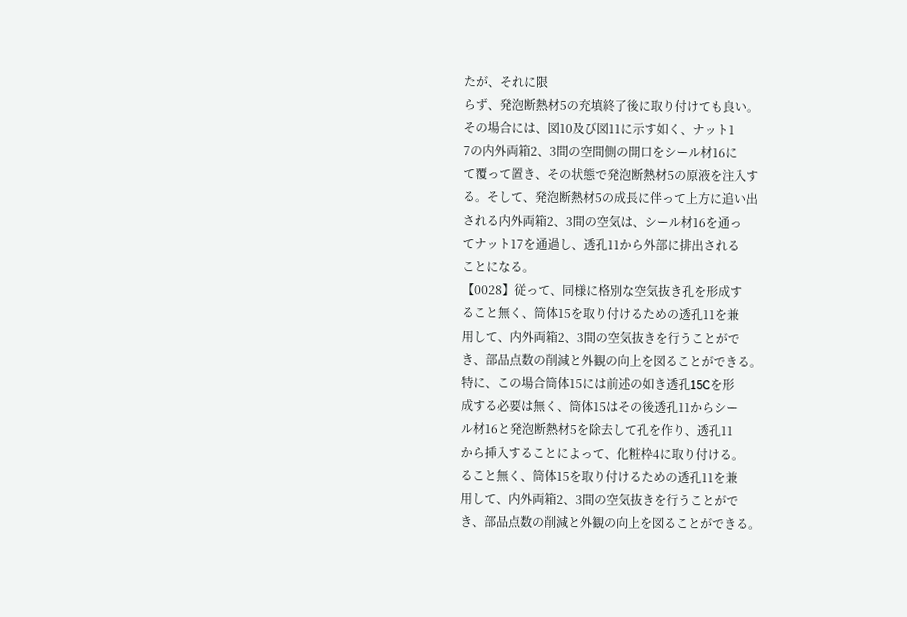たが、それに限
らず、発泡断熱材5の充填終了後に取り付けても良い。
その場合には、図10及び図11に示す如く、ナット1
7の内外両箱2、3間の空間側の開口をシール材16に
て覆って置き、その状態で発泡断熱材5の原液を注入す
る。そして、発泡断熱材5の成長に伴って上方に追い出
される内外両箱2、3間の空気は、シール材16を通っ
てナット17を通過し、透孔11から外部に排出される
ことになる。
【0028】従って、同様に格別な空気抜き孔を形成す
ること無く、筒体15を取り付けるための透孔11を兼
用して、内外両箱2、3間の空気抜きを行うことがで
き、部品点数の削減と外観の向上を図ることができる。
特に、この場合筒体15には前述の如き透孔15Cを形
成する必要は無く、筒体15はその後透孔11からシー
ル材16と発泡断熱材5を除去して孔を作り、透孔11
から挿入することによって、化粧枠4に取り付ける。
ること無く、筒体15を取り付けるための透孔11を兼
用して、内外両箱2、3間の空気抜きを行うことがで
き、部品点数の削減と外観の向上を図ることができる。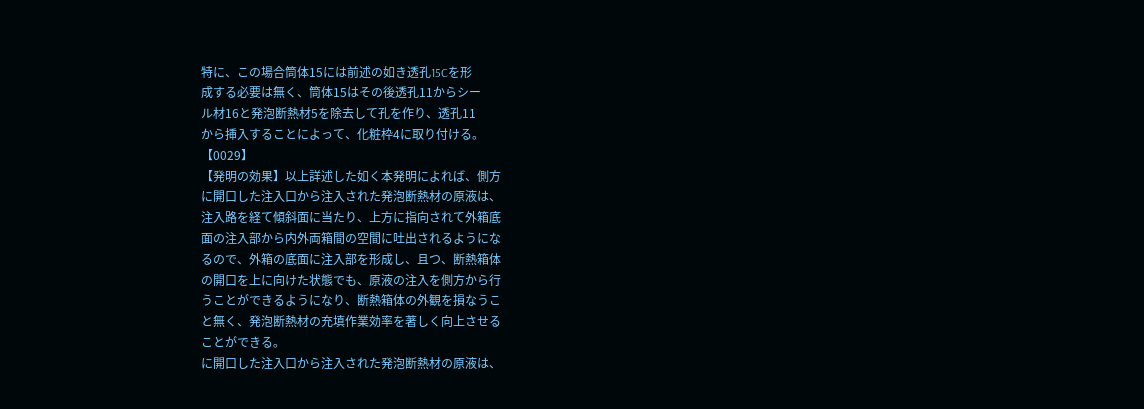特に、この場合筒体15には前述の如き透孔15Cを形
成する必要は無く、筒体15はその後透孔11からシー
ル材16と発泡断熱材5を除去して孔を作り、透孔11
から挿入することによって、化粧枠4に取り付ける。
【0029】
【発明の効果】以上詳述した如く本発明によれば、側方
に開口した注入口から注入された発泡断熱材の原液は、
注入路を経て傾斜面に当たり、上方に指向されて外箱底
面の注入部から内外両箱間の空間に吐出されるようにな
るので、外箱の底面に注入部を形成し、且つ、断熱箱体
の開口を上に向けた状態でも、原液の注入を側方から行
うことができるようになり、断熱箱体の外観を損なうこ
と無く、発泡断熱材の充填作業効率を著しく向上させる
ことができる。
に開口した注入口から注入された発泡断熱材の原液は、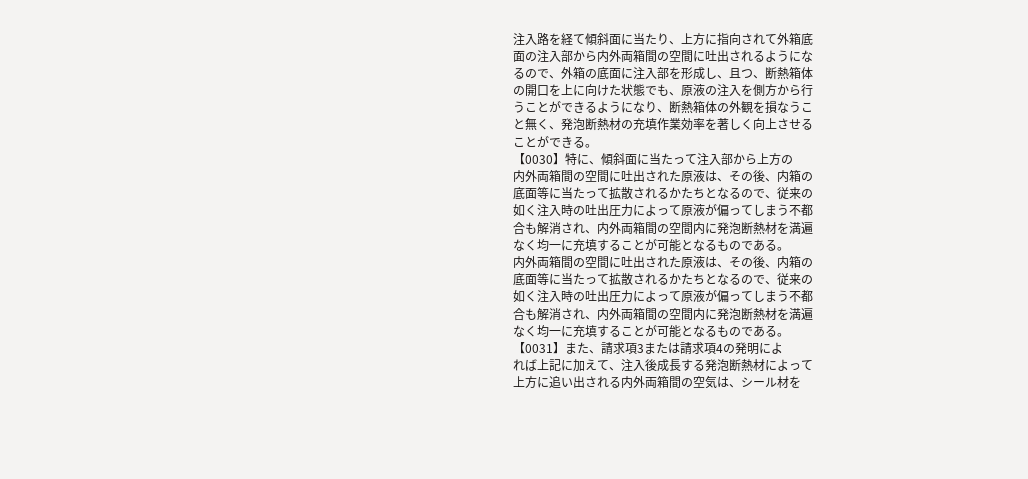注入路を経て傾斜面に当たり、上方に指向されて外箱底
面の注入部から内外両箱間の空間に吐出されるようにな
るので、外箱の底面に注入部を形成し、且つ、断熱箱体
の開口を上に向けた状態でも、原液の注入を側方から行
うことができるようになり、断熱箱体の外観を損なうこ
と無く、発泡断熱材の充填作業効率を著しく向上させる
ことができる。
【0030】特に、傾斜面に当たって注入部から上方の
内外両箱間の空間に吐出された原液は、その後、内箱の
底面等に当たって拡散されるかたちとなるので、従来の
如く注入時の吐出圧力によって原液が偏ってしまう不都
合も解消され、内外両箱間の空間内に発泡断熱材を満遍
なく均一に充填することが可能となるものである。
内外両箱間の空間に吐出された原液は、その後、内箱の
底面等に当たって拡散されるかたちとなるので、従来の
如く注入時の吐出圧力によって原液が偏ってしまう不都
合も解消され、内外両箱間の空間内に発泡断熱材を満遍
なく均一に充填することが可能となるものである。
【0031】また、請求項3または請求項4の発明によ
れば上記に加えて、注入後成長する発泡断熱材によって
上方に追い出される内外両箱間の空気は、シール材を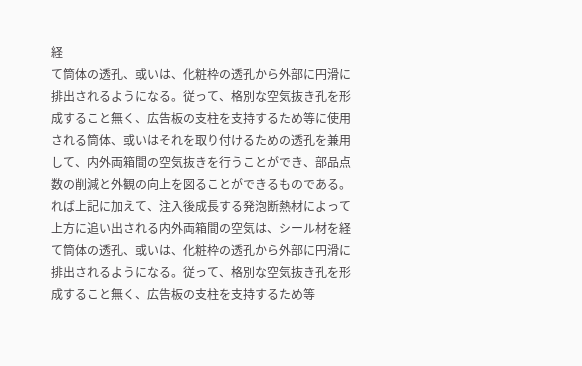経
て筒体の透孔、或いは、化粧枠の透孔から外部に円滑に
排出されるようになる。従って、格別な空気抜き孔を形
成すること無く、広告板の支柱を支持するため等に使用
される筒体、或いはそれを取り付けるための透孔を兼用
して、内外両箱間の空気抜きを行うことができ、部品点
数の削減と外観の向上を図ることができるものである。
れば上記に加えて、注入後成長する発泡断熱材によって
上方に追い出される内外両箱間の空気は、シール材を経
て筒体の透孔、或いは、化粧枠の透孔から外部に円滑に
排出されるようになる。従って、格別な空気抜き孔を形
成すること無く、広告板の支柱を支持するため等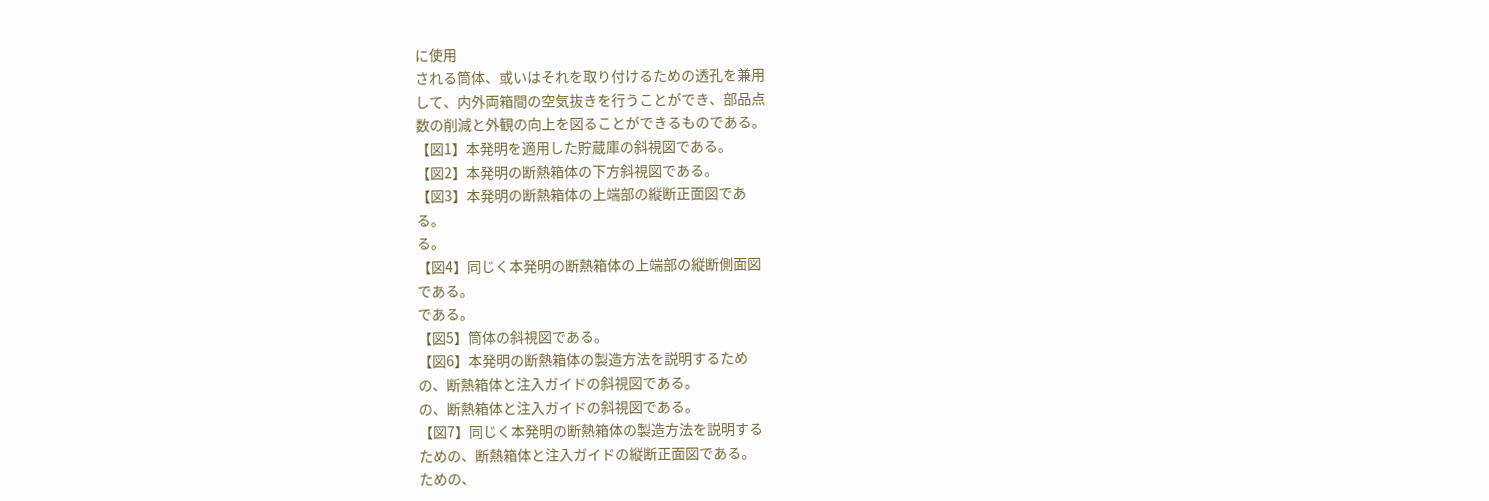に使用
される筒体、或いはそれを取り付けるための透孔を兼用
して、内外両箱間の空気抜きを行うことができ、部品点
数の削減と外観の向上を図ることができるものである。
【図1】本発明を適用した貯蔵庫の斜視図である。
【図2】本発明の断熱箱体の下方斜視図である。
【図3】本発明の断熱箱体の上端部の縦断正面図であ
る。
る。
【図4】同じく本発明の断熱箱体の上端部の縦断側面図
である。
である。
【図5】筒体の斜視図である。
【図6】本発明の断熱箱体の製造方法を説明するため
の、断熱箱体と注入ガイドの斜視図である。
の、断熱箱体と注入ガイドの斜視図である。
【図7】同じく本発明の断熱箱体の製造方法を説明する
ための、断熱箱体と注入ガイドの縦断正面図である。
ための、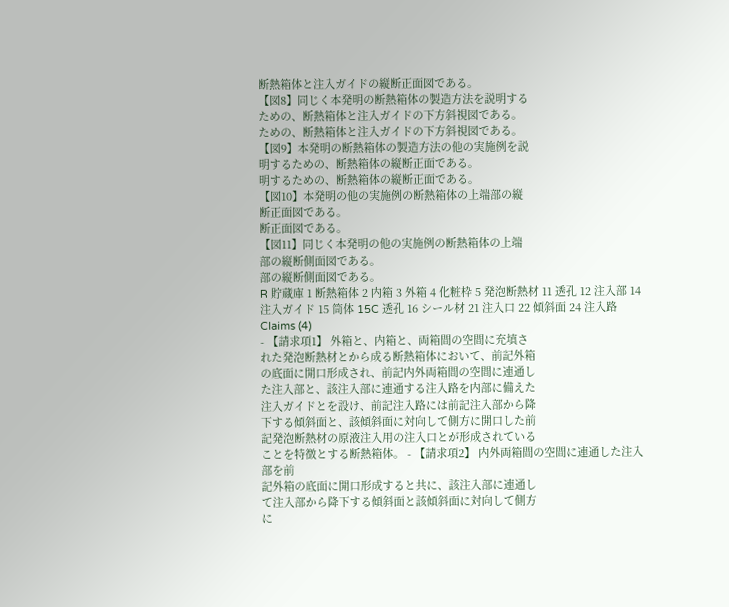断熱箱体と注入ガイドの縦断正面図である。
【図8】同じく本発明の断熱箱体の製造方法を説明する
ための、断熱箱体と注入ガイドの下方斜視図である。
ための、断熱箱体と注入ガイドの下方斜視図である。
【図9】本発明の断熱箱体の製造方法の他の実施例を説
明するための、断熱箱体の縦断正面である。
明するための、断熱箱体の縦断正面である。
【図10】本発明の他の実施例の断熱箱体の上端部の縦
断正面図である。
断正面図である。
【図11】同じく本発明の他の実施例の断熱箱体の上端
部の縦断側面図である。
部の縦断側面図である。
R 貯蔵庫 1 断熱箱体 2 内箱 3 外箱 4 化粧枠 5 発泡断熱材 11 透孔 12 注入部 14 注入ガイド 15 筒体 15C 透孔 16 シール材 21 注入口 22 傾斜面 24 注入路
Claims (4)
- 【請求項1】 外箱と、内箱と、両箱間の空間に充填さ
れた発泡断熱材とから成る断熱箱体において、前記外箱
の底面に開口形成され、前記内外両箱間の空間に連通し
た注入部と、該注入部に連通する注入路を内部に備えた
注入ガイドとを設け、前記注入路には前記注入部から降
下する傾斜面と、該傾斜面に対向して側方に開口した前
記発泡断熱材の原液注入用の注入口とが形成されている
ことを特徴とする断熱箱体。 - 【請求項2】 内外両箱間の空間に連通した注入部を前
記外箱の底面に開口形成すると共に、該注入部に連通し
て注入部から降下する傾斜面と該傾斜面に対向して側方
に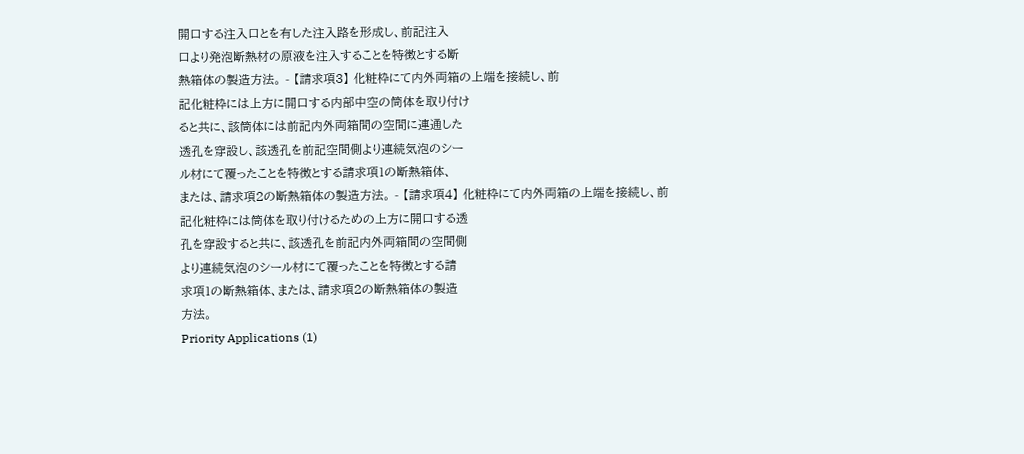開口する注入口とを有した注入路を形成し、前記注入
口より発泡断熱材の原液を注入することを特徴とする断
熱箱体の製造方法。 - 【請求項3】 化粧枠にて内外両箱の上端を接続し、前
記化粧枠には上方に開口する内部中空の筒体を取り付け
ると共に、該筒体には前記内外両箱間の空間に連通した
透孔を穿設し、該透孔を前記空間側より連続気泡のシー
ル材にて覆ったことを特徴とする請求項1の断熱箱体、
または、請求項2の断熱箱体の製造方法。 - 【請求項4】 化粧枠にて内外両箱の上端を接続し、前
記化粧枠には筒体を取り付けるための上方に開口する透
孔を穿設すると共に、該透孔を前記内外両箱間の空間側
より連続気泡のシール材にて覆ったことを特徴とする請
求項1の断熱箱体、または、請求項2の断熱箱体の製造
方法。
Priority Applications (1)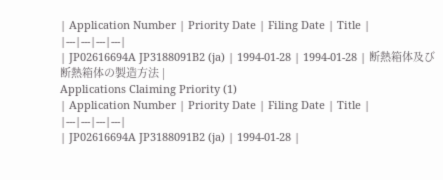| Application Number | Priority Date | Filing Date | Title |
|---|---|---|---|
| JP02616694A JP3188091B2 (ja) | 1994-01-28 | 1994-01-28 | 断熱箱体及び断熱箱体の製造方法 |
Applications Claiming Priority (1)
| Application Number | Priority Date | Filing Date | Title |
|---|---|---|---|
| JP02616694A JP3188091B2 (ja) | 1994-01-28 |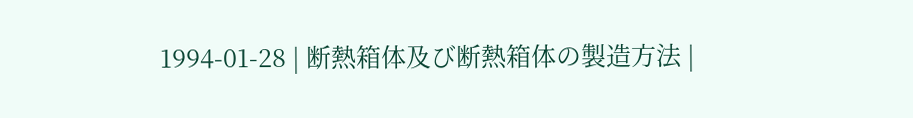1994-01-28 | 断熱箱体及び断熱箱体の製造方法 |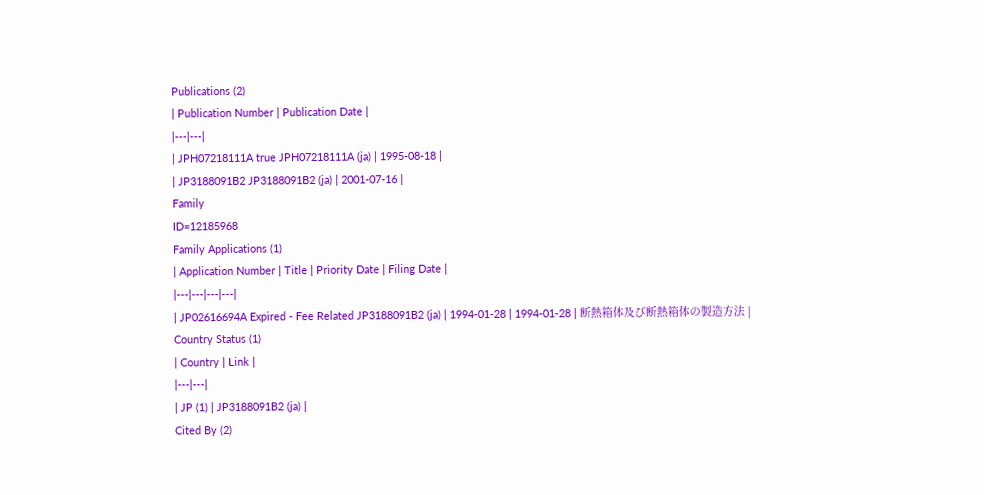Publications (2)
| Publication Number | Publication Date |
|---|---|
| JPH07218111A true JPH07218111A (ja) | 1995-08-18 |
| JP3188091B2 JP3188091B2 (ja) | 2001-07-16 |
Family
ID=12185968
Family Applications (1)
| Application Number | Title | Priority Date | Filing Date |
|---|---|---|---|
| JP02616694A Expired - Fee Related JP3188091B2 (ja) | 1994-01-28 | 1994-01-28 | 断熱箱体及び断熱箱体の製造方法 |
Country Status (1)
| Country | Link |
|---|---|
| JP (1) | JP3188091B2 (ja) |
Cited By (2)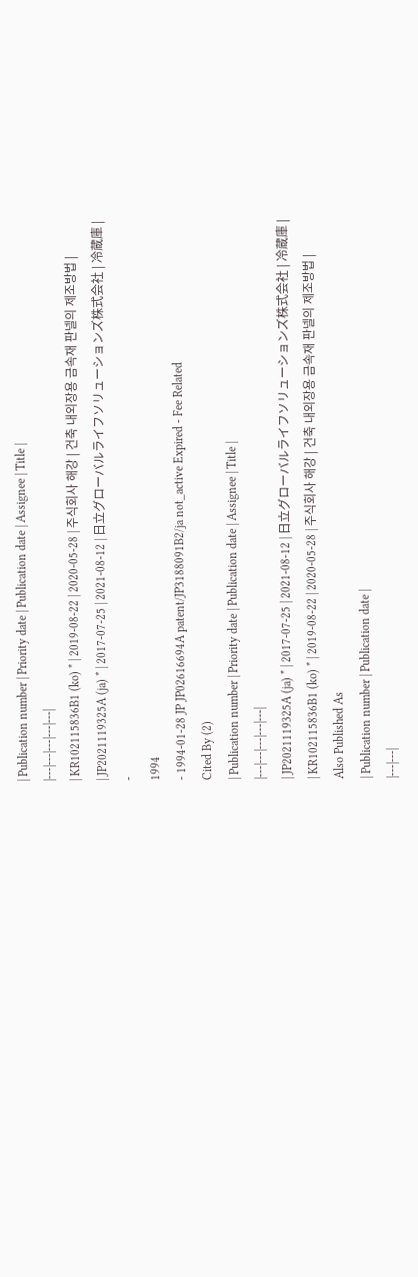| Publication number | Priority date | Publication date | Assignee | Title |
|---|---|---|---|---|
| KR102115836B1 (ko) * | 2019-08-22 | 2020-05-28 | 주식회사 해강 | 건축 내외장용 금속재 판넬의 제조방법 |
| JP2021119325A (ja) * | 2017-07-25 | 2021-08-12 | 日立グローバルライフソリューションズ株式会社 | 冷蔵庫 |
-
1994
- 1994-01-28 JP JP02616694A patent/JP3188091B2/ja not_active Expired - Fee Related
Cited By (2)
| Publication number | Priority date | Publication date | Assignee | Title |
|---|---|---|---|---|
| JP2021119325A (ja) * | 2017-07-25 | 2021-08-12 | 日立グローバルライフソリューションズ株式会社 | 冷蔵庫 |
| KR102115836B1 (ko) * | 2019-08-22 | 2020-05-28 | 주식회사 해강 | 건축 내외장용 금속재 판넬의 제조방법 |
Also Published As
| Publication number | Publication date |
|---|---|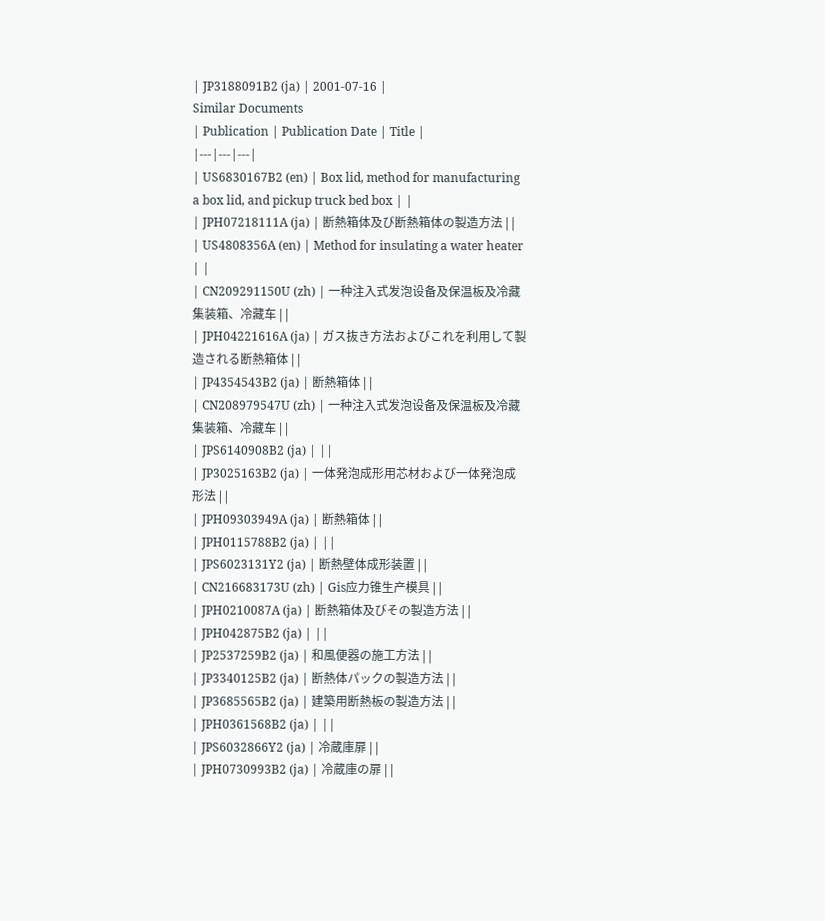| JP3188091B2 (ja) | 2001-07-16 |
Similar Documents
| Publication | Publication Date | Title |
|---|---|---|
| US6830167B2 (en) | Box lid, method for manufacturing a box lid, and pickup truck bed box | |
| JPH07218111A (ja) | 断熱箱体及び断熱箱体の製造方法 | |
| US4808356A (en) | Method for insulating a water heater | |
| CN209291150U (zh) | 一种注入式发泡设备及保温板及冷藏集装箱、冷藏车 | |
| JPH04221616A (ja) | ガス抜き方法およびこれを利用して製造される断熱箱体 | |
| JP4354543B2 (ja) | 断熱箱体 | |
| CN208979547U (zh) | 一种注入式发泡设备及保温板及冷藏集装箱、冷藏车 | |
| JPS6140908B2 (ja) | ||
| JP3025163B2 (ja) | 一体発泡成形用芯材および一体発泡成形法 | |
| JPH09303949A (ja) | 断熱箱体 | |
| JPH0115788B2 (ja) | ||
| JPS6023131Y2 (ja) | 断熱壁体成形装置 | |
| CN216683173U (zh) | Gis应力锥生产模具 | |
| JPH0210087A (ja) | 断熱箱体及びその製造方法 | |
| JPH042875B2 (ja) | ||
| JP2537259B2 (ja) | 和風便器の施工方法 | |
| JP3340125B2 (ja) | 断熱体パックの製造方法 | |
| JP3685565B2 (ja) | 建築用断熱板の製造方法 | |
| JPH0361568B2 (ja) | ||
| JPS6032866Y2 (ja) | 冷蔵庫扉 | |
| JPH0730993B2 (ja) | 冷蔵庫の扉 | |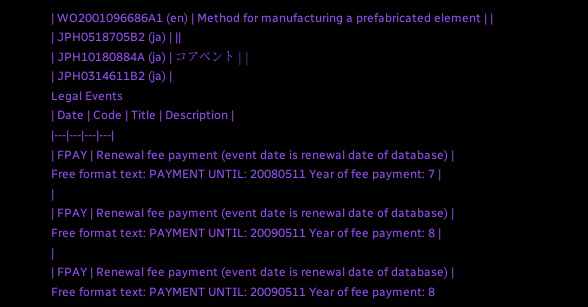| WO2001096686A1 (en) | Method for manufacturing a prefabricated element | |
| JPH0518705B2 (ja) | ||
| JPH10180884A (ja) | コアベント | |
| JPH0314611B2 (ja) |
Legal Events
| Date | Code | Title | Description |
|---|---|---|---|
| FPAY | Renewal fee payment (event date is renewal date of database) |
Free format text: PAYMENT UNTIL: 20080511 Year of fee payment: 7 |
|
| FPAY | Renewal fee payment (event date is renewal date of database) |
Free format text: PAYMENT UNTIL: 20090511 Year of fee payment: 8 |
|
| FPAY | Renewal fee payment (event date is renewal date of database) |
Free format text: PAYMENT UNTIL: 20090511 Year of fee payment: 8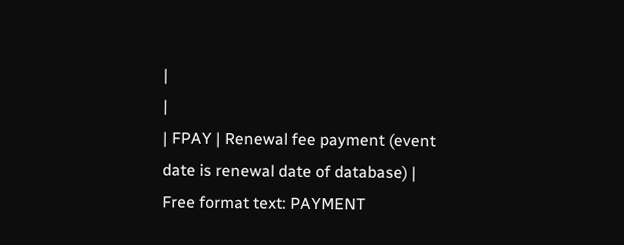|
|
| FPAY | Renewal fee payment (event date is renewal date of database) |
Free format text: PAYMENT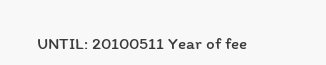UNTIL: 20100511 Year of fee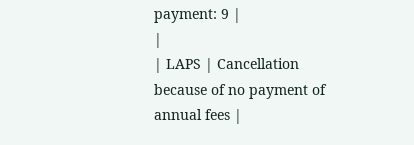payment: 9 |
|
| LAPS | Cancellation because of no payment of annual fees |